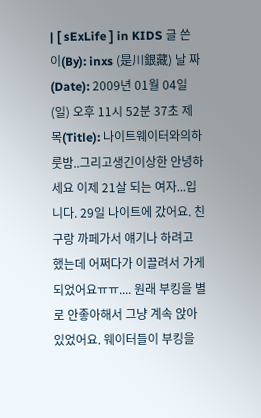| [ sExLife ] in KIDS 글 쓴 이(By): inxs (是川銀藏) 날 짜 (Date): 2009년 01월 04일 (일) 오후 11시 52분 37초 제 목(Title): 나이트웨이터와의하룻밤..그리고생긴이상한 안녕하세요 이제 21살 되는 여자...입니다. 29일 나이트에 갔어요. 친구랑 까페가서 얘기나 하려고 했는데 어쩌다가 이끌려서 가게되었어요ㅠㅠ.... 원래 부킹을 별로 안좋아해서 그냥 계속 앉아있었어요. 웨이터들이 부킹을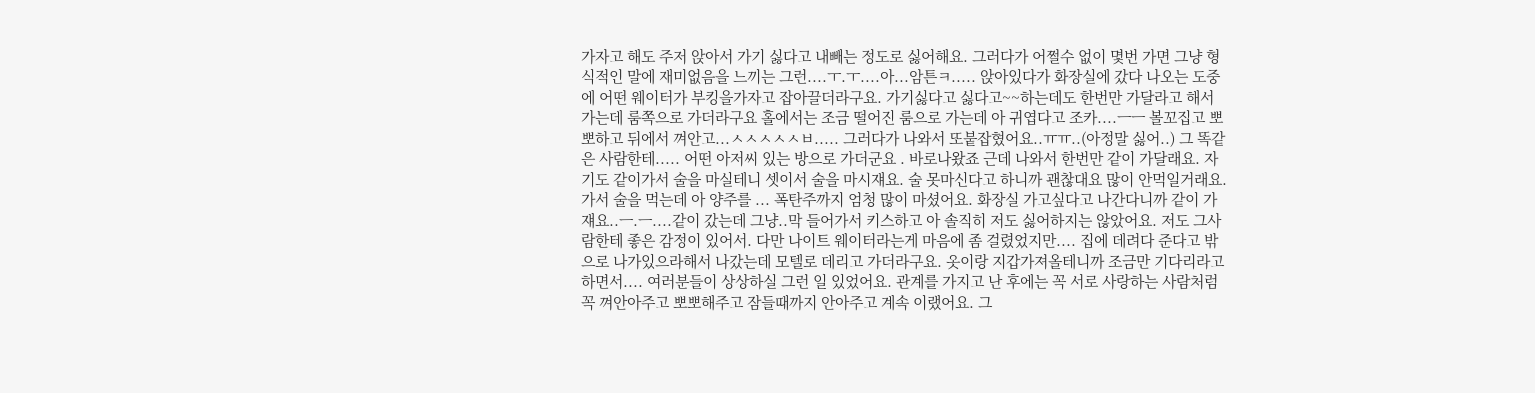가자고 해도 주저 앉아서 가기 싫다고 내빼는 정도로 싫어해요. 그러다가 어쩔수 없이 몇번 가면 그냥 형식적인 말에 재미없음을 느끼는 그런....ㅜ.ㅜ....아...암튼ㅋ..... 앉아있다가 화장실에 갔다 나오는 도중에 어떤 웨이터가 부킹을가자고 잡아끌더라구요. 가기싫다고 싫다고~~하는데도 한번만 가달라고 해서 가는데 룸쪽으로 가더라구요 홀에서는 조금 떨어진 룸으로 가는데 아 귀엽다고 조카....ㅡㅡ 볼꼬집고 뽀뽀하고 뒤에서 껴안고...ㅅㅅㅅㅅㅅㅂ..... 그러다가 나와서 또붙잡혔어요..ㅠㅠ..(아정말 싫어..) 그 똑같은 사람한테..... 어떤 아저씨 있는 방으로 가더군요 . 바로나왔죠 근데 나와서 한번만 같이 가달래요. 자기도 같이가서 술을 마실테니 셋이서 술을 마시쟤요. 술 못마신다고 하니까 괜찮대요 많이 안먹일거래요. 가서 술을 먹는데 아 양주를 ... 폭탄주까지 엄청 많이 마셨어요. 화장실 가고싶다고 나간다니까 같이 가쟤요..ㅡ.ㅡ....같이 갔는데 그냥..막 들어가서 키스하고 아 솔직히 저도 싫어하지는 않았어요. 저도 그사람한테 좋은 감정이 있어서. 다만 나이트 웨이터라는게 마음에 좀 걸렸었지만.... 집에 데려다 준다고 밖으로 나가있으라해서 나갔는데 모텔로 데리고 가더라구요. 옷이랑 지갑가져올테니까 조금만 기다리라고 하면서.... 여러분들이 상상하실 그런 일 있었어요. 관계를 가지고 난 후에는 꼭 서로 사랑하는 사람처럼 꼭 껴안아주고 뽀뽀해주고 잠들때까지 안아주고 계속 이랬어요. 그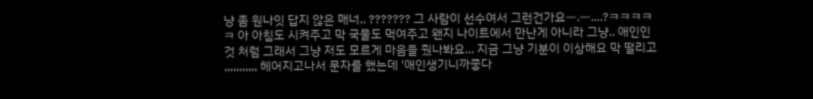냥 좀 원나잇 답지 않은 매너.. ??????? 그 사람이 선수여서 그런건가요ㅡ.ㅡ....?ㅋㅋㅋㅋㅋ 아 아침도 시켜주고 막 국물도 먹여주고 왠지 나이트에서 만난게 아니라 그냥.. 애인인것 처럼 그래서 그냥 저도 모르게 마음을 줬나봐요... 지금 그냥 기분이 이상해요 막 떨리고 ,,,,,,,,,,, 헤어지고나서 문자를 했는데 '애인생기니까좋다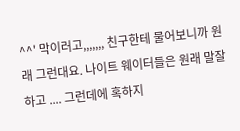^^' 막이러고,,,,,,, 친구한테 물어보니까 원래 그런대요. 나이트 웨이터들은 원래 말잘하고 .... 그런데에 혹하지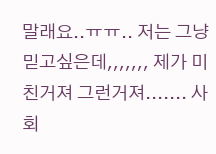말래요..ㅠㅠ.. 저는 그냥 믿고싶은데,,,,,,, 제가 미친거져 그런거져....... 사회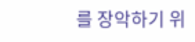를 장악하기 위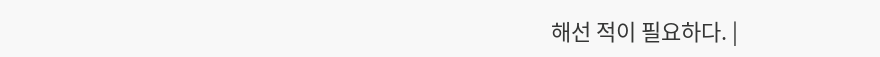해선 적이 필요하다. |